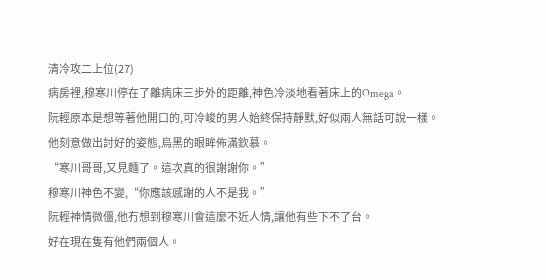清冷攻二上位(27)
病房裡,穆寒川停在了離病床三步外的距離,神色冷淡地看著床上的Omega。
阮輕原本是想等著他開口的,可冷峻的男人始終保持靜默,好似兩人無話可說一樣。
他刻意做出討好的姿態,烏黑的眼眸佈滿欽慕。
“寒川哥哥,又見麵了。這次真的很謝謝你。”
穆寒川神色不變,“你應該感謝的人不是我。”
阮輕神情微僵,他冇想到穆寒川會這麼不近人情,讓他有些下不了台。
好在現在隻有他們兩個人。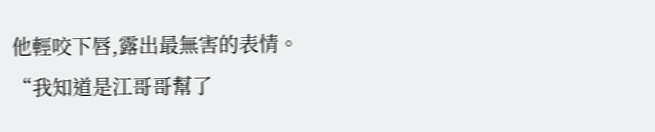他輕咬下唇,露出最無害的表情。
“我知道是江哥哥幫了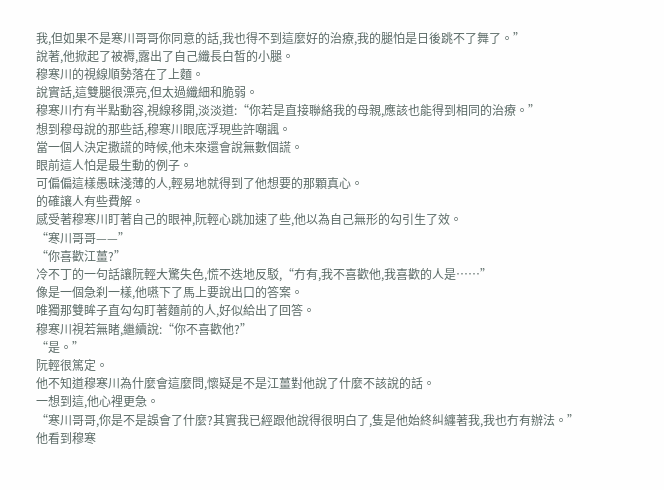我,但如果不是寒川哥哥你同意的話,我也得不到這麼好的治療,我的腿怕是日後跳不了舞了。”
說著,他掀起了被褥,露出了自己纖長白皙的小腿。
穆寒川的視線順勢落在了上麵。
說實話,這雙腿很漂亮,但太過纖細和脆弱。
穆寒川冇有半點動容,視線移開,淡淡道:“你若是直接聯絡我的母親,應該也能得到相同的治療。”
想到穆母說的那些話,穆寒川眼底浮現些許嘲諷。
當一個人決定撒謊的時候,他未來還會說無數個謊。
眼前這人怕是最生動的例子。
可偏偏這樣愚昧淺薄的人,輕易地就得到了他想要的那顆真心。
的確讓人有些費解。
感受著穆寒川盯著自己的眼神,阮輕心跳加速了些,他以為自己無形的勾引生了效。
“寒川哥哥——”
“你喜歡江薑?”
冷不丁的一句話讓阮輕大驚失色,慌不迭地反駁,“冇有,我不喜歡他,我喜歡的人是……”
像是一個急刹一樣,他嚥下了馬上要說出口的答案。
唯獨那雙眸子直勾勾盯著麵前的人,好似給出了回答。
穆寒川視若無睹,繼續說:“你不喜歡他?”
“是。”
阮輕很篤定。
他不知道穆寒川為什麼會這麼問,懷疑是不是江薑對他說了什麼不該說的話。
一想到這,他心裡更急。
“寒川哥哥,你是不是誤會了什麼?其實我已經跟他說得很明白了,隻是他始終糾纏著我,我也冇有辦法。”
他看到穆寒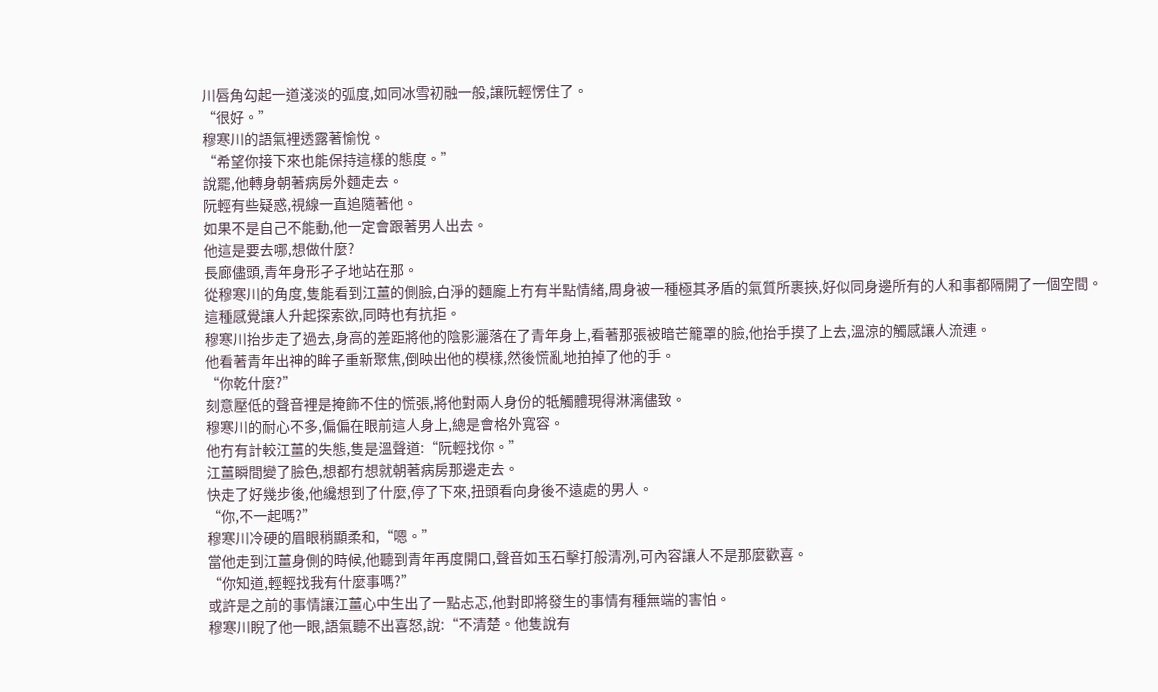川唇角勾起一道淺淡的弧度,如同冰雪初融一般,讓阮輕愣住了。
“很好。”
穆寒川的語氣裡透露著愉悅。
“希望你接下來也能保持這樣的態度。”
說罷,他轉身朝著病房外麵走去。
阮輕有些疑惑,視線一直追隨著他。
如果不是自己不能動,他一定會跟著男人出去。
他這是要去哪,想做什麼?
長廊儘頭,青年身形孑孑地站在那。
從穆寒川的角度,隻能看到江薑的側臉,白淨的麵龐上冇有半點情緒,周身被一種極其矛盾的氣質所裹挾,好似同身邊所有的人和事都隔開了一個空間。
這種感覺讓人升起探索欲,同時也有抗拒。
穆寒川抬步走了過去,身高的差距將他的陰影灑落在了青年身上,看著那張被暗芒籠罩的臉,他抬手摸了上去,溫涼的觸感讓人流連。
他看著青年出神的眸子重新聚焦,倒映出他的模樣,然後慌亂地拍掉了他的手。
“你乾什麼?”
刻意壓低的聲音裡是掩飾不住的慌張,將他對兩人身份的牴觸體現得淋漓儘致。
穆寒川的耐心不多,偏偏在眼前這人身上,總是會格外寬容。
他冇有計較江薑的失態,隻是溫聲道:“阮輕找你。”
江薑瞬間變了臉色,想都冇想就朝著病房那邊走去。
快走了好幾步後,他纔想到了什麼,停了下來,扭頭看向身後不遠處的男人。
“你,不一起嗎?”
穆寒川冷硬的眉眼稍顯柔和,“嗯。”
當他走到江薑身側的時候,他聽到青年再度開口,聲音如玉石擊打般清冽,可內容讓人不是那麼歡喜。
“你知道,輕輕找我有什麼事嗎?”
或許是之前的事情讓江薑心中生出了一點忐忑,他對即將發生的事情有種無端的害怕。
穆寒川睨了他一眼,語氣聽不出喜怒,說:“不清楚。他隻說有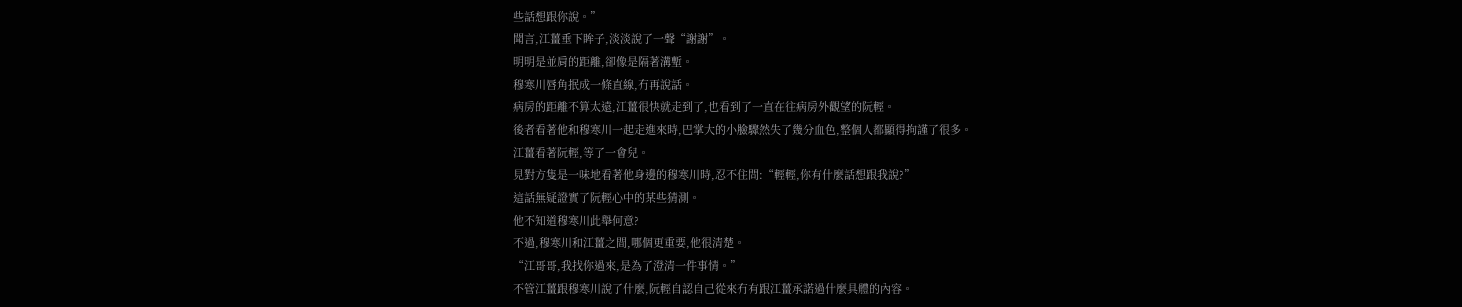些話想跟你說。”
聞言,江薑垂下眸子,淡淡說了一聲“謝謝”。
明明是並肩的距離,卻像是隔著溝塹。
穆寒川唇角抿成一條直線,冇再說話。
病房的距離不算太遠,江薑很快就走到了,也看到了一直在往病房外觀望的阮輕。
後者看著他和穆寒川一起走進來時,巴掌大的小臉驟然失了幾分血色,整個人都顯得拘謹了很多。
江薑看著阮輕,等了一會兒。
見對方隻是一味地看著他身邊的穆寒川時,忍不住問:“輕輕,你有什麼話想跟我說?”
這話無疑證實了阮輕心中的某些猜測。
他不知道穆寒川此舉何意?
不過,穆寒川和江薑之間,哪個更重要,他很清楚。
“江哥哥,我找你過來,是為了澄清一件事情。”
不管江薑跟穆寒川說了什麼,阮輕自認自己從來冇有跟江薑承諾過什麼具體的內容。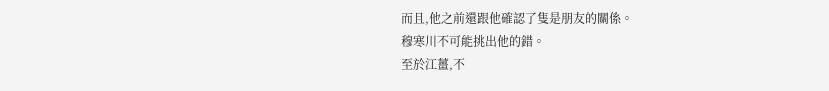而且,他之前還跟他確認了隻是朋友的關係。
穆寒川不可能挑出他的錯。
至於江薑,不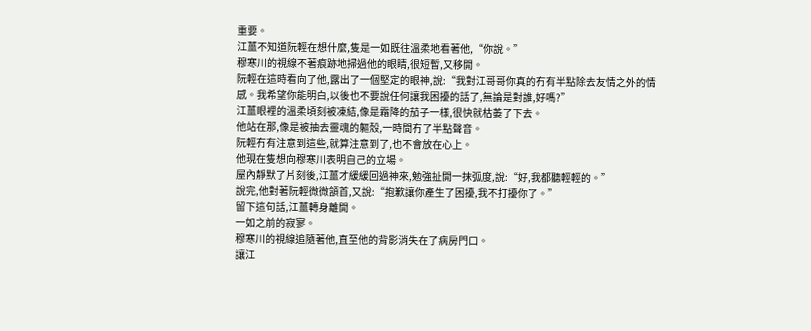重要。
江薑不知道阮輕在想什麼,隻是一如既往溫柔地看著他,“你說。”
穆寒川的視線不著痕跡地掃過他的眼睛,很短暫,又移開。
阮輕在這時看向了他,露出了一個堅定的眼神,說:“我對江哥哥你真的冇有半點除去友情之外的情感。我希望你能明白,以後也不要說任何讓我困擾的話了,無論是對誰,好嗎?”
江薑眼裡的溫柔頃刻被凍結,像是霜降的茄子一樣,很快就枯萎了下去。
他站在那,像是被抽去靈魂的軀殼,一時間冇了半點聲音。
阮輕冇有注意到這些,就算注意到了,也不會放在心上。
他現在隻想向穆寒川表明自己的立場。
屋內靜默了片刻後,江薑才緩緩回過神來,勉強扯開一抹弧度,說:“好,我都聽輕輕的。”
說完,他對著阮輕微微頷首,又說:“抱歉讓你產生了困擾,我不打擾你了。”
留下這句話,江薑轉身離開。
一如之前的寂寥。
穆寒川的視線追隨著他,直至他的背影消失在了病房門口。
讓江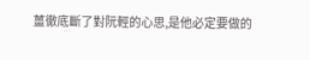薑徹底斷了對阮輕的心思,是他必定要做的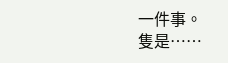一件事。
隻是……